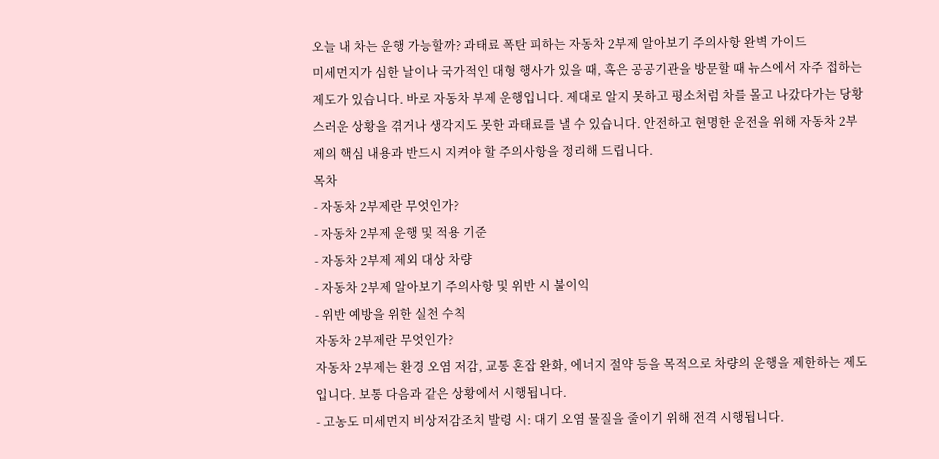오늘 내 차는 운행 가능할까? 과태료 폭탄 피하는 자동차 2부제 알아보기 주의사항 완벽 가이드
미세먼지가 심한 날이나 국가적인 대형 행사가 있을 때, 혹은 공공기관을 방문할 때 뉴스에서 자주 접하는 제도가 있습니다. 바로 자동차 부제 운행입니다. 제대로 알지 못하고 평소처럼 차를 몰고 나갔다가는 당황스러운 상황을 겪거나 생각지도 못한 과태료를 낼 수 있습니다. 안전하고 현명한 운전을 위해 자동차 2부제의 핵심 내용과 반드시 지켜야 할 주의사항을 정리해 드립니다.
목차
- 자동차 2부제란 무엇인가?
- 자동차 2부제 운행 및 적용 기준
- 자동차 2부제 제외 대상 차량
- 자동차 2부제 알아보기 주의사항 및 위반 시 불이익
- 위반 예방을 위한 실천 수칙
자동차 2부제란 무엇인가?
자동차 2부제는 환경 오염 저감, 교통 혼잡 완화, 에너지 절약 등을 목적으로 차량의 운행을 제한하는 제도입니다. 보통 다음과 같은 상황에서 시행됩니다.
- 고농도 미세먼지 비상저감조치 발령 시: 대기 오염 물질을 줄이기 위해 전격 시행됩니다.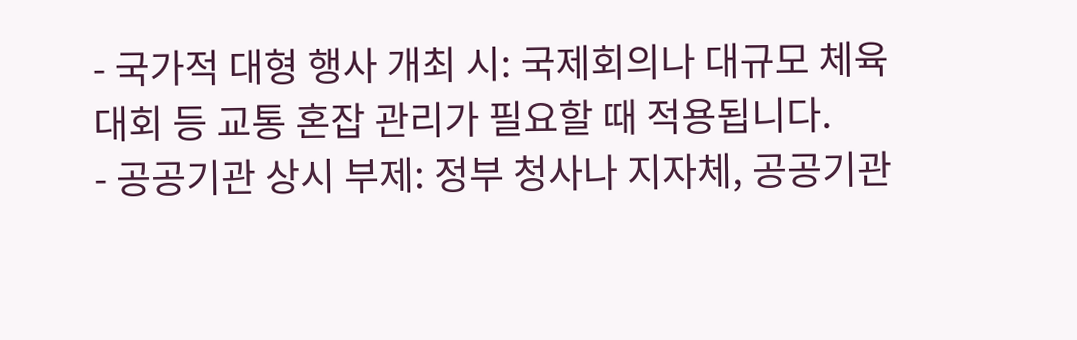- 국가적 대형 행사 개최 시: 국제회의나 대규모 체육 대회 등 교통 혼잡 관리가 필요할 때 적용됩니다.
- 공공기관 상시 부제: 정부 청사나 지자체, 공공기관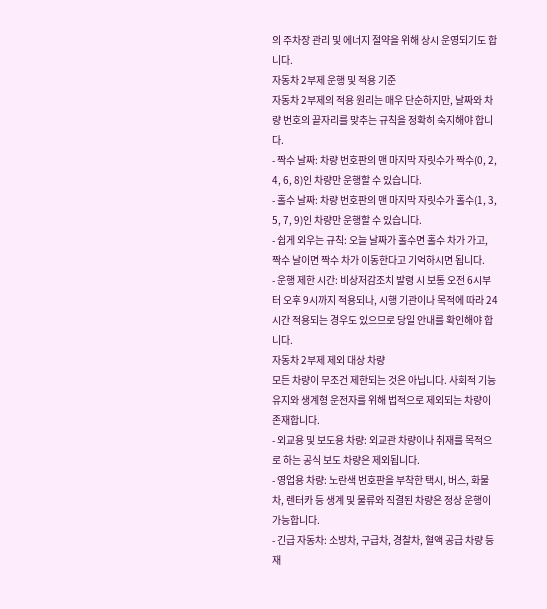의 주차장 관리 및 에너지 절약을 위해 상시 운영되기도 합니다.
자동차 2부제 운행 및 적용 기준
자동차 2부제의 적용 원리는 매우 단순하지만, 날짜와 차량 번호의 끝자리를 맞추는 규칙을 정확히 숙지해야 합니다.
- 짝수 날짜: 차량 번호판의 맨 마지막 자릿수가 짝수(0, 2, 4, 6, 8)인 차량만 운행할 수 있습니다.
- 홀수 날짜: 차량 번호판의 맨 마지막 자릿수가 홀수(1, 3, 5, 7, 9)인 차량만 운행할 수 있습니다.
- 쉽게 외우는 규칙: 오늘 날짜가 홀수면 홀수 차가 가고, 짝수 날이면 짝수 차가 이동한다고 기억하시면 됩니다.
- 운행 제한 시간: 비상저감조치 발령 시 보통 오전 6시부터 오후 9시까지 적용되나, 시행 기관이나 목적에 따라 24시간 적용되는 경우도 있으므로 당일 안내를 확인해야 합니다.
자동차 2부제 제외 대상 차량
모든 차량이 무조건 제한되는 것은 아닙니다. 사회적 기능 유지와 생계형 운전자를 위해 법적으로 제외되는 차량이 존재합니다.
- 외교용 및 보도용 차량: 외교관 차량이나 취재를 목적으로 하는 공식 보도 차량은 제외됩니다.
- 영업용 차량: 노란색 번호판을 부착한 택시, 버스, 화물차, 렌터카 등 생계 및 물류와 직결된 차량은 정상 운행이 가능합니다.
- 긴급 자동차: 소방차, 구급차, 경찰차, 혈액 공급 차량 등 재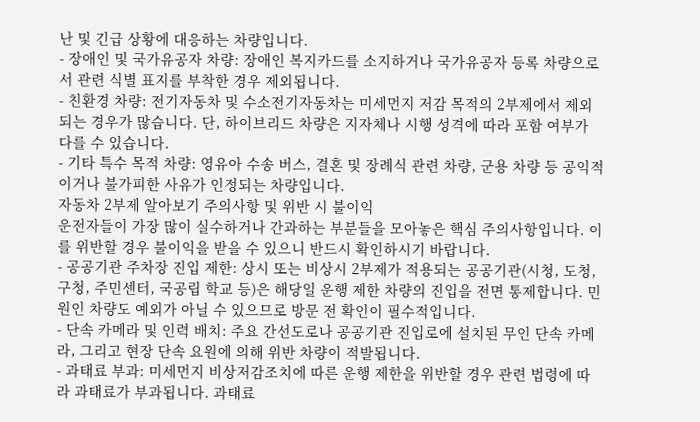난 및 긴급 상황에 대응하는 차량입니다.
- 장애인 및 국가유공자 차량: 장애인 복지카드를 소지하거나 국가유공자 등록 차량으로서 관련 식별 표지를 부착한 경우 제외됩니다.
- 친환경 차량: 전기자동차 및 수소전기자동차는 미세먼지 저감 목적의 2부제에서 제외되는 경우가 많습니다. 단, 하이브리드 차량은 지자체나 시행 성격에 따라 포함 여부가 다를 수 있습니다.
- 기타 특수 목적 차량: 영유아 수송 버스, 결혼 및 장례식 관련 차량, 군용 차량 등 공익적이거나 불가피한 사유가 인정되는 차량입니다.
자동차 2부제 알아보기 주의사항 및 위반 시 불이익
운전자들이 가장 많이 실수하거나 간과하는 부분들을 모아놓은 핵심 주의사항입니다. 이를 위반할 경우 불이익을 받을 수 있으니 반드시 확인하시기 바랍니다.
- 공공기관 주차장 진입 제한: 상시 또는 비상시 2부제가 적용되는 공공기관(시청, 도청, 구청, 주민센터, 국공립 학교 등)은 해당일 운행 제한 차량의 진입을 전면 통제합니다. 민원인 차량도 예외가 아닐 수 있으므로 방문 전 확인이 필수적입니다.
- 단속 카메라 및 인력 배치: 주요 간선도로나 공공기관 진입로에 설치된 무인 단속 카메라, 그리고 현장 단속 요원에 의해 위반 차량이 적발됩니다.
- 과태료 부과: 미세먼지 비상저감조치에 따른 운행 제한을 위반할 경우 관련 법령에 따라 과태료가 부과됩니다. 과태료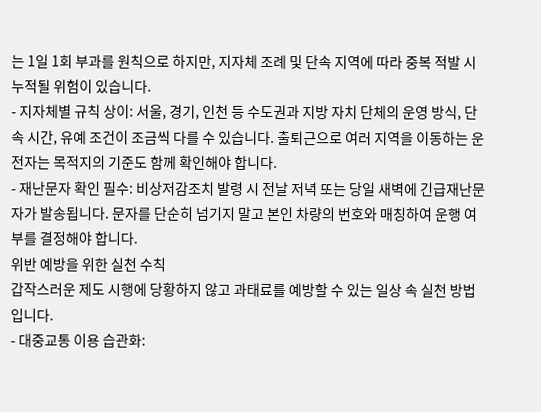는 1일 1회 부과를 원칙으로 하지만, 지자체 조례 및 단속 지역에 따라 중복 적발 시 누적될 위험이 있습니다.
- 지자체별 규칙 상이: 서울, 경기, 인천 등 수도권과 지방 자치 단체의 운영 방식, 단속 시간, 유예 조건이 조금씩 다를 수 있습니다. 출퇴근으로 여러 지역을 이동하는 운전자는 목적지의 기준도 함께 확인해야 합니다.
- 재난문자 확인 필수: 비상저감조치 발령 시 전날 저녁 또는 당일 새벽에 긴급재난문자가 발송됩니다. 문자를 단순히 넘기지 말고 본인 차량의 번호와 매칭하여 운행 여부를 결정해야 합니다.
위반 예방을 위한 실천 수칙
갑작스러운 제도 시행에 당황하지 않고 과태료를 예방할 수 있는 일상 속 실천 방법입니다.
- 대중교통 이용 습관화: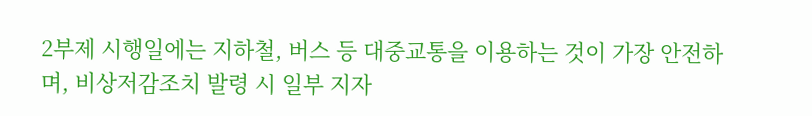2부제 시행일에는 지하철, 버스 등 대중교통을 이용하는 것이 가장 안전하며, 비상저감조치 발령 시 일부 지자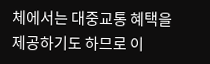체에서는 대중교통 혜택을 제공하기도 하므로 이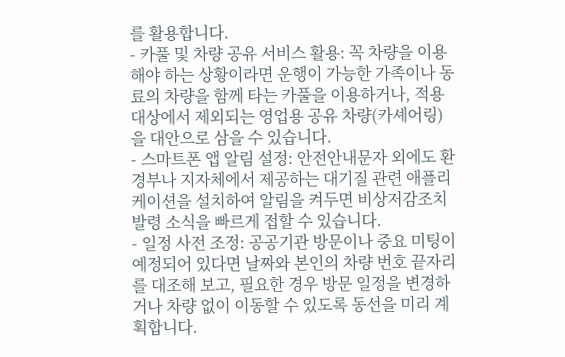를 활용합니다.
- 카풀 및 차량 공유 서비스 활용: 꼭 차량을 이용해야 하는 상황이라면 운행이 가능한 가족이나 동료의 차량을 함께 타는 카풀을 이용하거나, 적용 대상에서 제외되는 영업용 공유 차량(카셰어링)을 대안으로 삼을 수 있습니다.
- 스마트폰 앱 알림 설정: 안전안내문자 외에도 환경부나 지자체에서 제공하는 대기질 관련 애플리케이션을 설치하여 알림을 켜두면 비상저감조치 발령 소식을 빠르게 접할 수 있습니다.
- 일정 사전 조정: 공공기관 방문이나 중요 미팅이 예정되어 있다면 날짜와 본인의 차량 번호 끝자리를 대조해 보고, 필요한 경우 방문 일정을 변경하거나 차량 없이 이동할 수 있도록 동선을 미리 계획합니다.